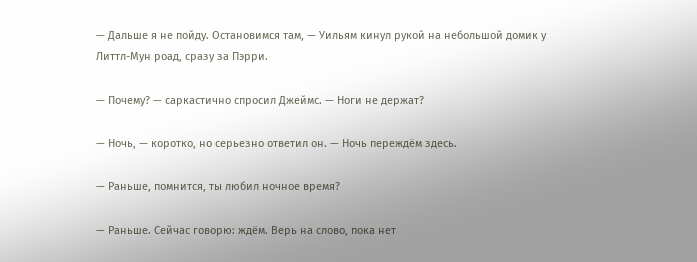— Дальше я не пойду. Остановимся там, — Уильям кинул рукой на небольшой домик у Литтл-Мун роад, сразу за Пэрри.

— Почему? — саркастично спросил Джеймс. — Ноги не держат?

— Ночь, — коротко, но серьезно ответил он. — Ночь переждём здесь.

— Раньше, помнится, ты любил ночное время?

— Раньше. Сейчас говорю: ждём. Верь на слово, пока нет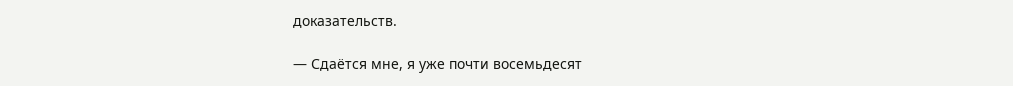доказательств.

— Сдаётся мне, я уже почти восемьдесят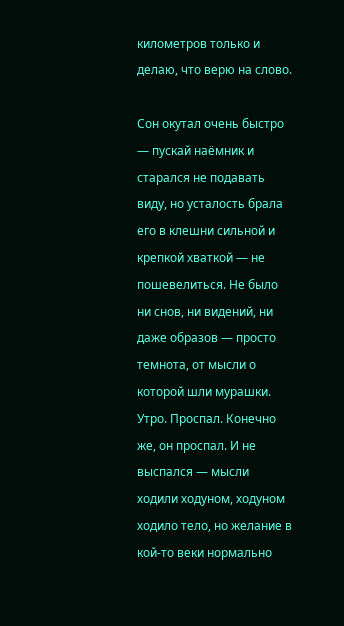километров только и делаю, что верю на слово.

Сон окутал очень быстро — пускай наёмник и старался не подавать виду, но усталость брала его в клешни сильной и крепкой хваткой — не пошевелиться. Не было ни снов, ни видений, ни даже образов — просто темнота, от мысли о которой шли мурашки. Утро. Проспал. Конечно же, он проспал. И не выспался — мысли ходили ходуном, ходуном ходило тело, но желание в кой-то веки нормально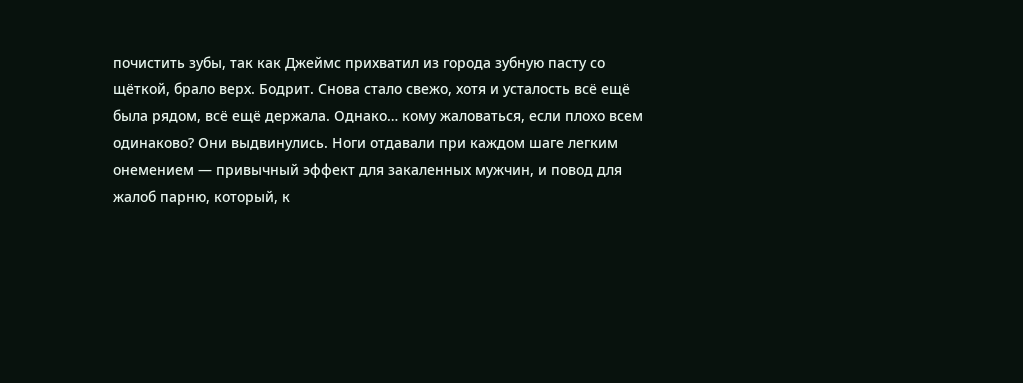почистить зубы, так как Джеймс прихватил из города зубную пасту со щёткой, брало верх. Бодрит. Снова стало свежо, хотя и усталость всё ещё была рядом, всё ещё держала. Однако… кому жаловаться, если плохо всем одинаково? Они выдвинулись. Ноги отдавали при каждом шаге легким онемением — привычный эффект для закаленных мужчин, и повод для жалоб парню, который, к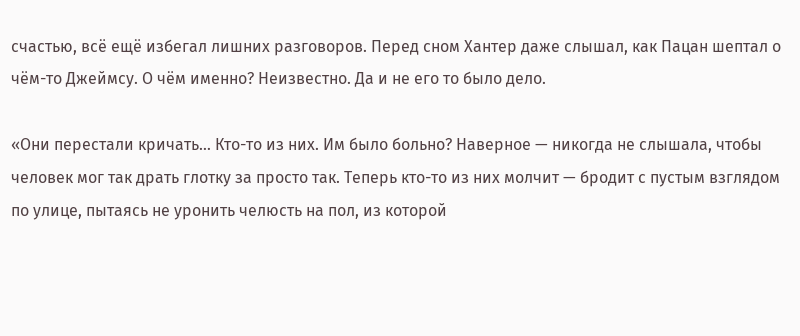счастью, всё ещё избегал лишних разговоров. Перед сном Хантер даже слышал, как Пацан шептал о чём-то Джеймсу. О чём именно? Неизвестно. Да и не его то было дело.

«Они перестали кричать… Кто-то из них. Им было больно? Наверное — никогда не слышала, чтобы человек мог так драть глотку за просто так. Теперь кто-то из них молчит — бродит с пустым взглядом по улице, пытаясь не уронить челюсть на пол, из которой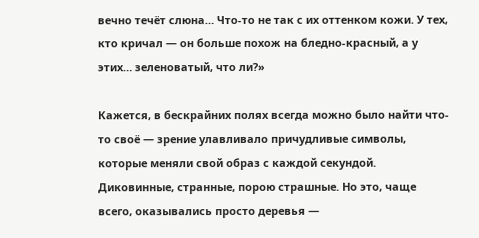вечно течёт слюна… Что-то не так с их оттенком кожи. У тех, кто кричал — он больше похож на бледно-красный, а у этих… зеленоватый, что ли?»

Кажется, в бескрайних полях всегда можно было найти что-то своё — зрение улавливало причудливые символы, которые меняли свой образ с каждой секундой. Диковинные, странные, порою страшные. Но это, чаще всего, оказывались просто деревья —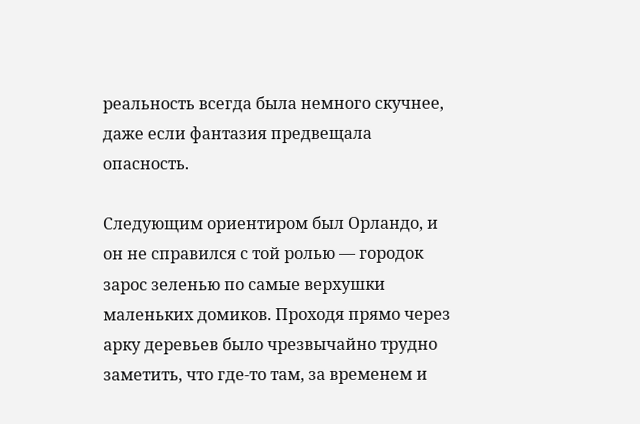реальность всегда была немного скучнее, даже если фантазия предвещала опасность.

Следующим ориентиром был Орландо, и он не справился с той ролью — городок зарос зеленью по самые верхушки маленьких домиков. Проходя прямо через арку деревьев было чрезвычайно трудно заметить, что где-то там, за временем и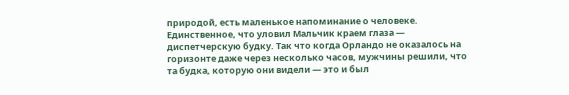природой, есть маленькое напоминание о человеке. Единственное, что уловил Мальчик краем глаза — диспетчерскую будку. Так что когда Орландо не оказалось на горизонте даже через несколько часов, мужчины решили, что та будка, которую они видели — это и был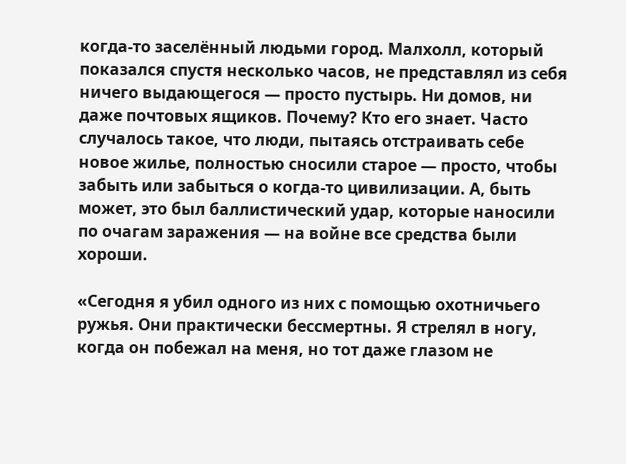когда-то заселённый людьми город. Малхолл, который показался спустя несколько часов, не представлял из себя ничего выдающегося — просто пустырь. Ни домов, ни даже почтовых ящиков. Почему? Кто его знает. Часто случалось такое, что люди, пытаясь отстраивать себе новое жилье, полностью сносили старое — просто, чтобы забыть или забыться о когда-то цивилизации. А, быть может, это был баллистический удар, которые наносили по очагам заражения — на войне все средства были хороши.

«Сегодня я убил одного из них с помощью охотничьего ружья. Они практически бессмертны. Я стрелял в ногу, когда он побежал на меня, но тот даже глазом не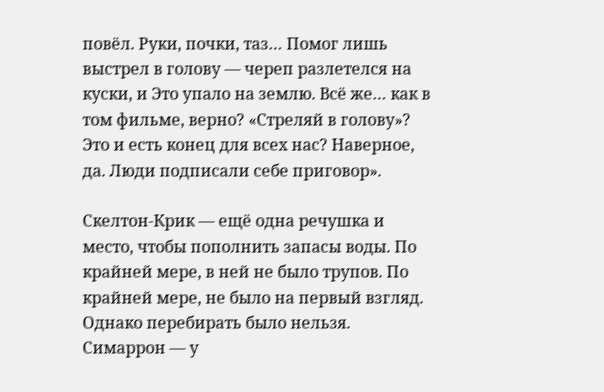повёл. Руки, почки, таз… Помог лишь выстрел в голову — череп разлетелся на куски, и Это упало на землю. Всё же… как в том фильме, верно? «Стреляй в голову»? Это и есть конец для всех нас? Наверное, да. Люди подписали себе приговор».

Скелтон-Крик — ещё одна речушка и место, чтобы пополнить запасы воды. По крайней мере, в ней не было трупов. По крайней мере, не было на первый взгляд. Однако перебирать было нельзя. Симаррон — у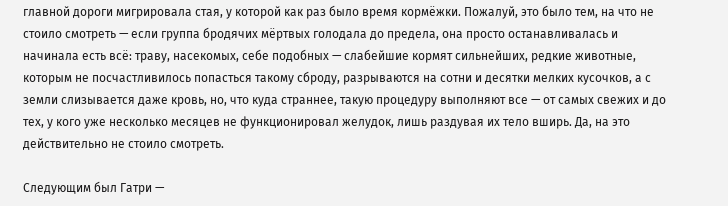главной дороги мигрировала стая, у которой как раз было время кормёжки. Пожалуй, это было тем, на что не стоило смотреть — если группа бродячих мёртвых голодала до предела, она просто останавливалась и начинала есть всё: траву, насекомых, себе подобных — слабейшие кормят сильнейших, редкие животные, которым не посчастливилось попасться такому сброду, разрываются на сотни и десятки мелких кусочков, а с земли слизывается даже кровь, но, что куда страннее, такую процедуру выполняют все — от самых свежих и до тех, у кого уже несколько месяцев не функционировал желудок, лишь раздувая их тело вширь. Да, на это действительно не стоило смотреть.

Следующим был Гатри —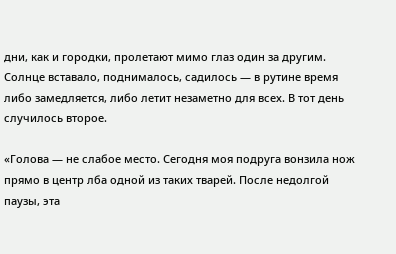дни, как и городки, пролетают мимо глаз один за другим. Солнце вставало, поднималось, садилось — в рутине время либо замедляется, либо летит незаметно для всех. В тот день случилось второе.

«Голова — не слабое место. Сегодня моя подруга вонзила нож прямо в центр лба одной из таких тварей. После недолгой паузы, эта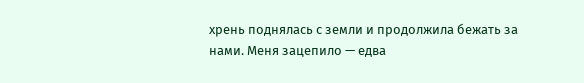хрень поднялась с земли и продолжила бежать за нами. Меня зацепило — едва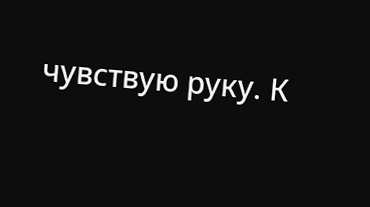чувствую руку. К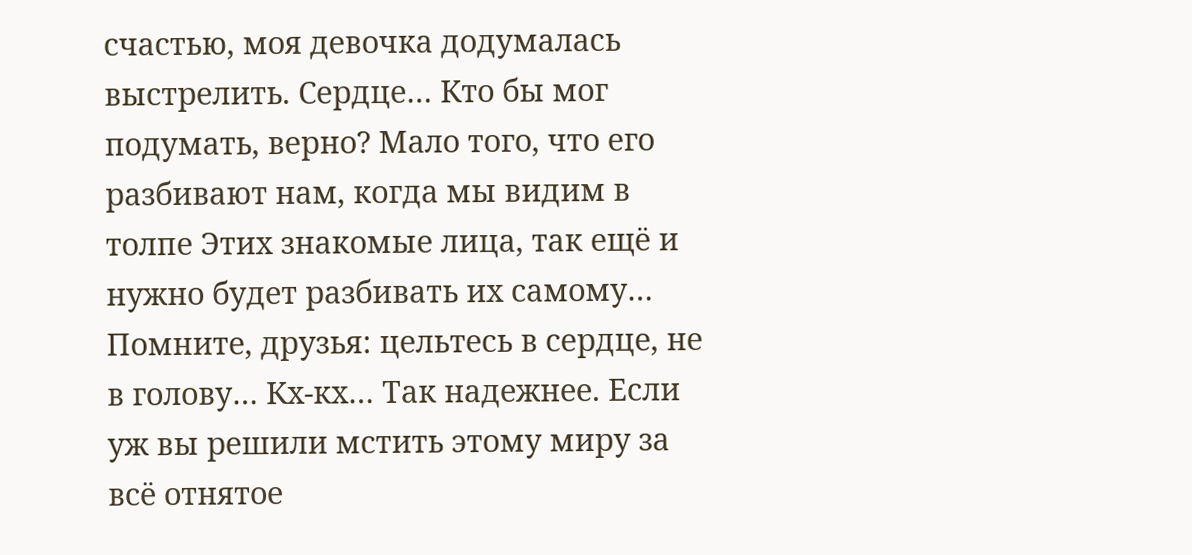счастью, моя девочка додумалась выстрелить. Сердце… Кто бы мог подумать, верно? Мало того, что его разбивают нам, когда мы видим в толпе Этих знакомые лица, так ещё и нужно будет разбивать их самому… Помните, друзья: цельтесь в сердце, не в голову… Кх-кх… Так надежнее. Если уж вы решили мстить этому миру за всё отнятое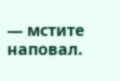— мстите наповал.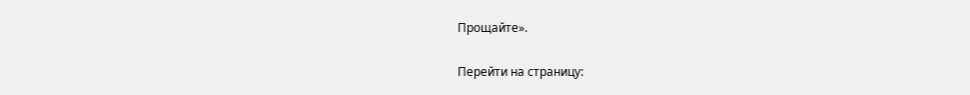Прощайте».

Перейти на страницу: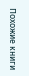Похожие книги